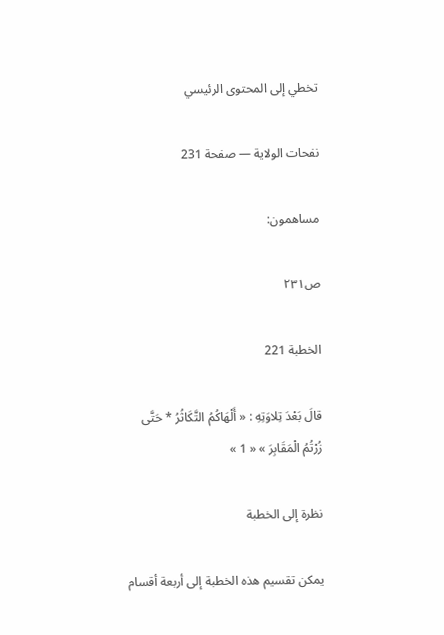تخطي إلى المحتوى الرئيسي

نفحات الولاية — صفحة 231

مساهمون:

ص٢٣١

الخطبة 221

قالَ بَعْدَ تِلاوَتِهِ : « أَلْهَاكُمُ التَّكَاثُرُ * حَتَّى زُرْتُمُ الْمَقَابِرَ » « 1 »

نظرة إلى الخطبة

يمكن تقسيم هذه الخطبة إلى أربعة أقسام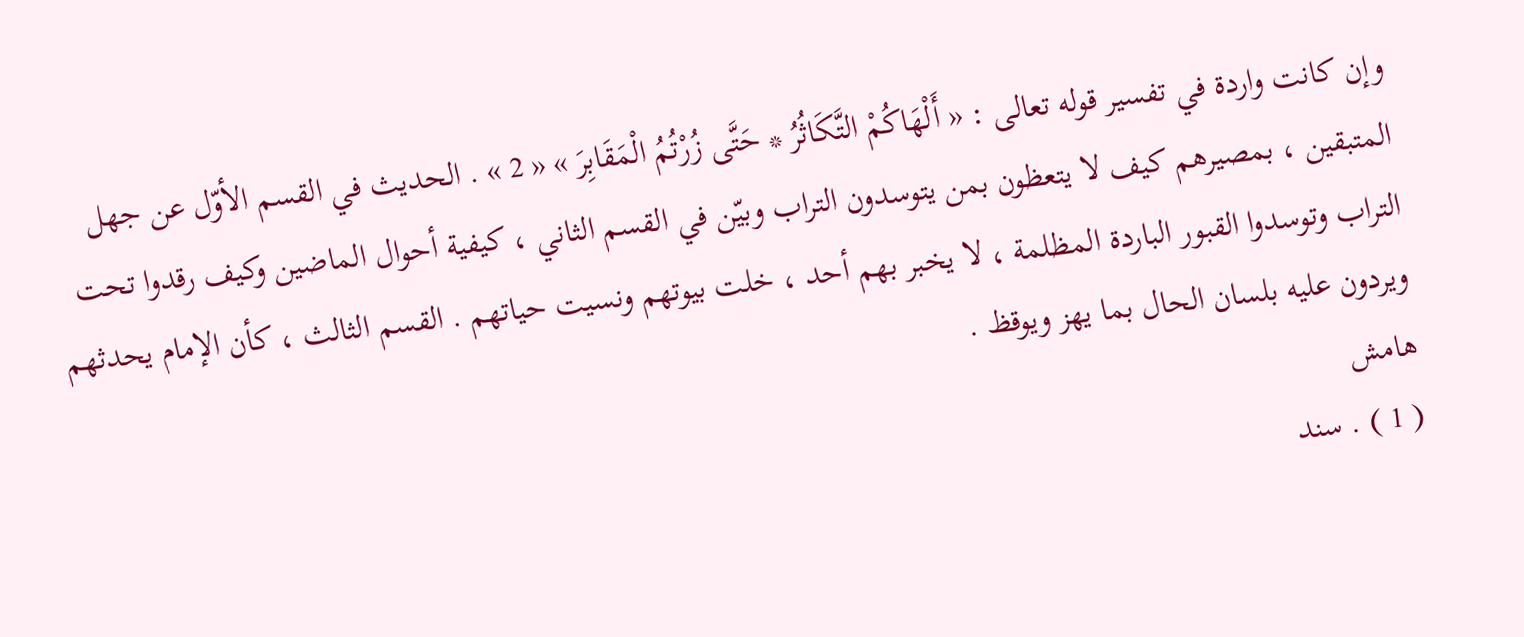وإن كانت واردة في تفسير قوله تعالى : « أَلْهَاكُمْ التَّكَاثُرُ * حَتَّى زُرْتُمُ الْمَقَابِرَ » « 2 » . الحديث في القسم الأوّل عن جهل المتبقين ، بمصيرهم كيف لا يتعظون بمن يتوسدون التراب وبيّن في القسم الثاني ، كيفية أحوال الماضين وكيف رقدوا تحت التراب وتوسدوا القبور الباردة المظلمة ، لا يخبر بهم أحد ، خلت بيوتهم ونسيت حياتهم . القسم الثالث ، كأن الإمام يحدثهم ويردون عليه بلسان الحال بما يهز ويوقظ .
هامش
( 1 ) . سند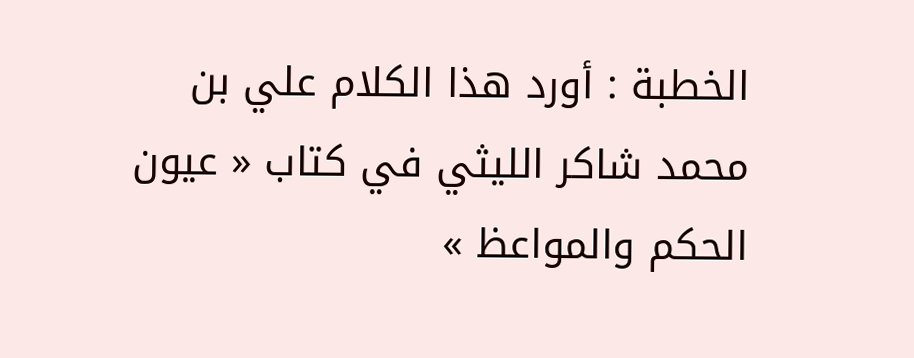الخطبة : أورد هذا الكلام علي بن محمد شاكر الليثي في كتاب « عيون الحكم والمواعظ »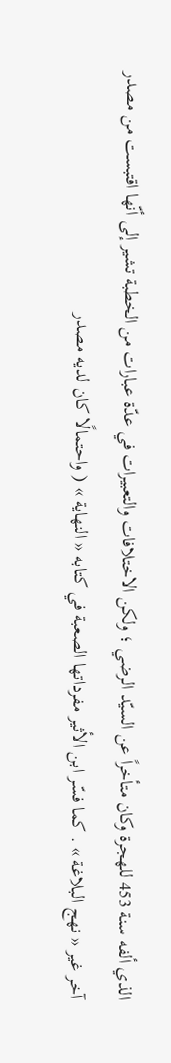الذي ألفه سنة 453 للهجرة وكان متأخراً عن السيّد الرضي ؛ ولكن الاختلافات والتعبيرات في عدّة عبارات من الخطبة تشير إلى أنّها اقتبست من مصدر آخر غير « نهج البلاغة » . كما فسّر ابن الأثير مفرداتها الصعبة في كتابه « النهاية » ( واحتمالًا كان لديه مصدر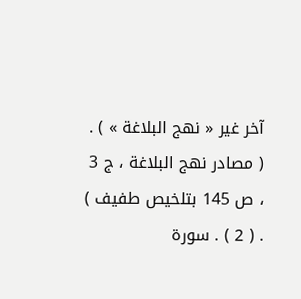آخر غير « نهج البلاغة » ) . ( مصادر نهج البلاغة ، ج 3 ، ص 145 بتلخيص طفيف ) . ( 2 ) . سورة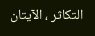التكاثر ، الآيتان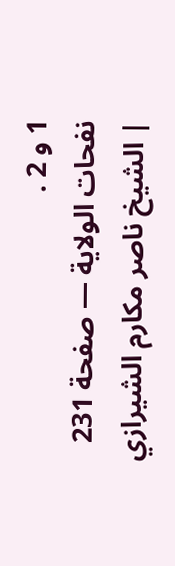1 و 2 .
نفحات الولاية — صفحة 231 | الشيخ ناصر مكارم الشيرازي